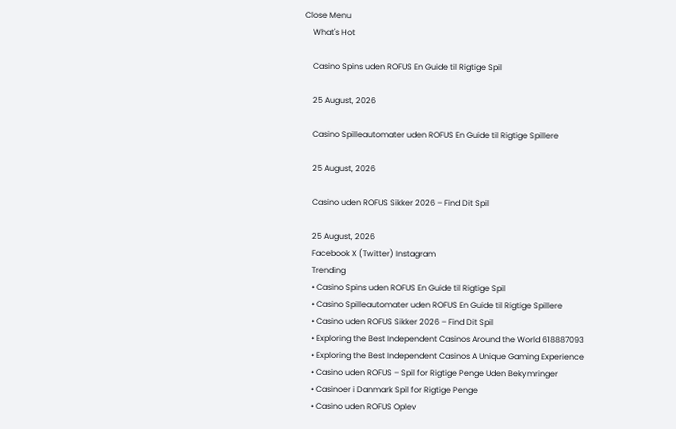Close Menu
    What's Hot

    Casino Spins uden ROFUS En Guide til Rigtige Spil

    25 August, 2026

    Casino Spilleautomater uden ROFUS En Guide til Rigtige Spillere

    25 August, 2026

    Casino uden ROFUS Sikker 2026 – Find Dit Spil

    25 August, 2026
    Facebook X (Twitter) Instagram
    Trending
    • Casino Spins uden ROFUS En Guide til Rigtige Spil
    • Casino Spilleautomater uden ROFUS En Guide til Rigtige Spillere
    • Casino uden ROFUS Sikker 2026 – Find Dit Spil
    • Exploring the Best Independent Casinos Around the World 618887093
    • Exploring the Best Independent Casinos A Unique Gaming Experience
    • Casino uden ROFUS – Spil for Rigtige Penge Uden Bekymringer
    • Casinoer i Danmark Spil for Rigtige Penge
    • Casino uden ROFUS Oplev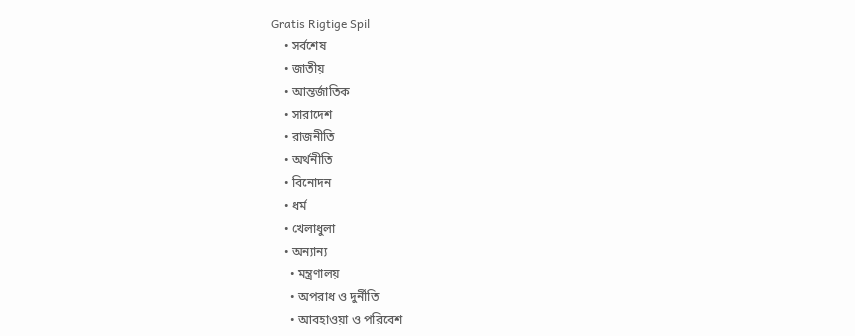Gratis Rigtige Spil
    • সর্বশেষ
    • জাতীয়
    • আন্তর্জাতিক
    • সারাদেশ
    • রাজনীতি
    • অর্থনীতি
    • বিনোদন
    • ধর্ম
    • খেলাধুলা
    • অন্যান্য
      • মন্ত্রণালয়
      • অপরাধ ও দুর্নীতি
      • আবহাওয়া ও পরিবেশ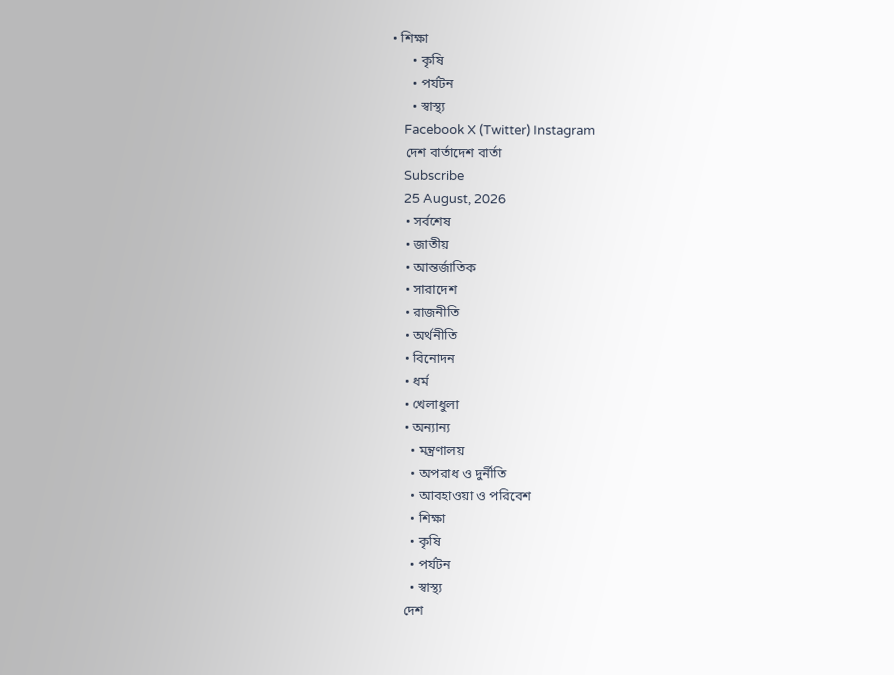• শিক্ষা
      • কৃষি
      • পর্যটন
      • স্বাস্থ্য
    Facebook X (Twitter) Instagram
    দেশ বার্তাদেশ বার্তা
    Subscribe
    25 August, 2026
    • সর্বশেষ
    • জাতীয়
    • আন্তর্জাতিক
    • সারাদেশ
    • রাজনীতি
    • অর্থনীতি
    • বিনোদন
    • ধর্ম
    • খেলাধুলা
    • অন্যান্য
      • মন্ত্রণালয়
      • অপরাধ ও দুর্নীতি
      • আবহাওয়া ও পরিবেশ
      • শিক্ষা
      • কৃষি
      • পর্যটন
      • স্বাস্থ্য
    দেশ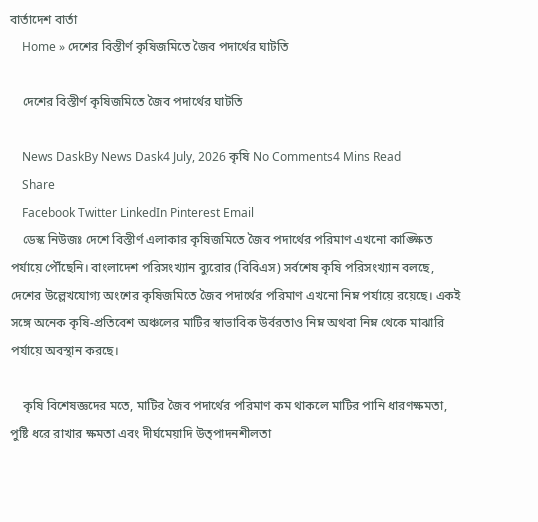বার্তাদেশ বার্তা
    Home » দেশের বিস্তীর্ণ কৃষিজমিতে জৈব পদার্থের ঘাটতি

    দেশের বিস্তীর্ণ কৃষিজমিতে জৈব পদার্থের ঘাটতি

    News DaskBy News Dask4 July, 2026 কৃষি No Comments4 Mins Read
    Share
    Facebook Twitter LinkedIn Pinterest Email
    ডেস্ক নিউজঃ দেশে বিস্তীর্ণ এলাকার কৃষিজমিতে জৈব পদার্থের পরিমাণ এখনো কাঙ্ক্ষিত পর্যায়ে পৌঁছেনি। বাংলাদেশ পরিসংখ্যান ব্যুরোর (বিবিএস) সর্বশেষ কৃষি পরিসংখ্যান বলছে, দেশের উল্লেখযোগ্য অংশের কৃষিজমিতে জৈব পদার্থের পরিমাণ এখনো নিম্ন পর্যায়ে রয়েছে। একই সঙ্গে অনেক কৃষি-প্রতিবেশ অঞ্চলের মাটির স্বাভাবিক উর্বরতাও নিম্ন অথবা নিম্ন থেকে মাঝারি পর্যায়ে অবস্থান করছে।

    কৃষি বিশেষজ্ঞদের মতে, মাটির জৈব পদার্থের পরিমাণ কম থাকলে মাটির পানি ধারণক্ষমতা, পুষ্টি ধরে রাখার ক্ষমতা এবং দীর্ঘমেয়াদি উত্পাদনশীলতা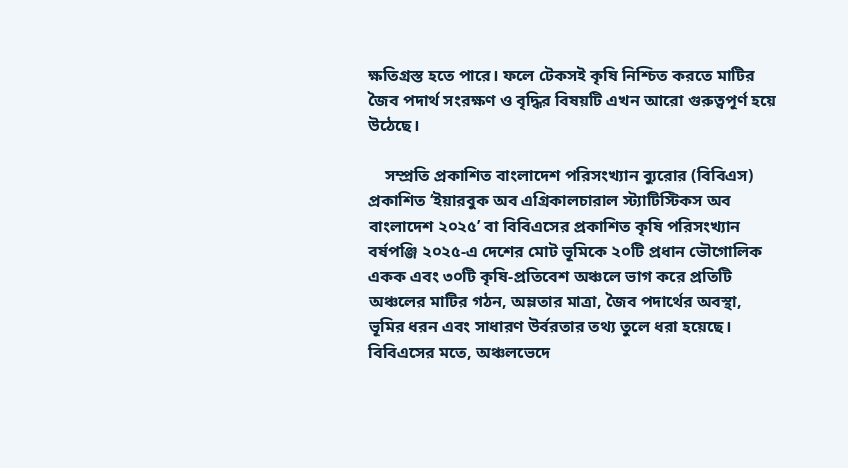ক্ষতিগ্রস্ত হতে পারে। ফলে টেকসই কৃষি নিশ্চিত করতে মাটির জৈব পদার্থ সংরক্ষণ ও বৃদ্ধির বিষয়টি এখন আরো গুরুত্বপূর্ণ হয়ে উঠেছে।

    সম্প্রতি প্রকাশিত বাংলাদেশ পরিসংখ্যান ব্যুরোর (বিবিএস) প্রকাশিত ‘ইয়ারবুক অব এগ্রিকালচারাল স্ট্যাটিস্টিকস অব বাংলাদেশ ২০২৫’ বা বিবিএসের প্রকাশিত কৃষি পরিসংখ্যান বর্ষপঞ্জি ২০২৫-এ দেশের মোট ভূমিকে ২০টি প্রধান ভৌগোলিক একক এবং ৩০টি কৃষি-প্রতিবেশ অঞ্চলে ভাগ করে প্রতিটি অঞ্চলের মাটির গঠন, অম্লতার মাত্রা, জৈব পদার্থের অবস্থা, ভূমির ধরন এবং সাধারণ উর্বরতার তথ্য তুলে ধরা হয়েছে। বিবিএসের মতে, অঞ্চলভেদে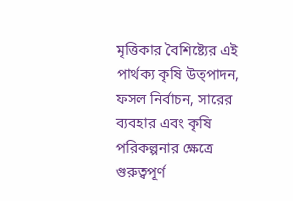মৃত্তিকার বৈশিষ্ট্যের এই পার্থক্য কৃষি উত্পাদন, ফসল নির্বাচন, সারের ব্যবহার এবং কৃষি পরিকল্পনার ক্ষেত্রে গুরুত্বপূর্ণ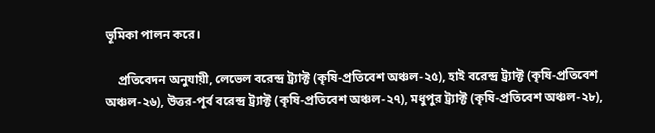ভূমিকা পালন করে।

    প্রতিবেদন অনুযায়ী, লেভেল বরেন্দ্র ট্র্যাক্ট (কৃষি-প্রতিবেশ অঞ্চল-২৫), হাই বরেন্দ্র ট্র্যাক্ট (কৃষি-প্রতিবেশ অঞ্চল-২৬), উত্তর-পূর্ব বরেন্দ্র ট্র্যাক্ট (কৃষি-প্রতিবেশ অঞ্চল-২৭), মধুপুর ট্র্যাক্ট (কৃষি-প্রতিবেশ অঞ্চল-২৮),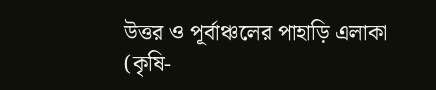উত্তর ও পূর্বাঞ্চলের পাহাড়ি এলাকা (কৃষি-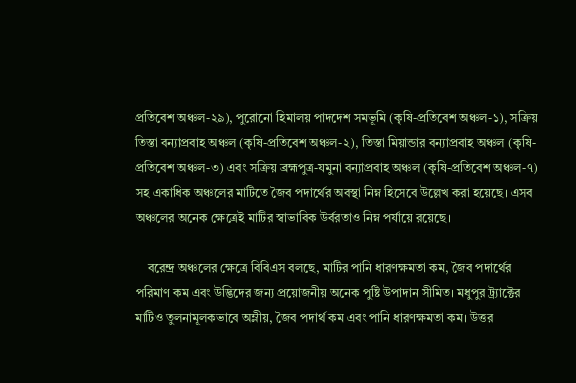প্রতিবেশ অঞ্চল-২৯), পুরোনো হিমালয় পাদদেশ সমভূমি (কৃষি-প্রতিবেশ অঞ্চল-১), সক্রিয় তিস্তা বন্যাপ্রবাহ অঞ্চল (কৃষি-প্রতিবেশ অঞ্চল-২), তিস্তা মিয়ান্ডার বন্যাপ্রবাহ অঞ্চল (কৃষি-প্রতিবেশ অঞ্চল-৩) এবং সক্রিয় ব্রহ্মপুত্র-যমুনা বন্যাপ্রবাহ অঞ্চল (কৃষি-প্রতিবেশ অঞ্চল-৭) সহ একাধিক অঞ্চলের মাটিতে জৈব পদার্থের অবস্থা নিম্ন হিসেবে উল্লেখ করা হয়েছে। এসব অঞ্চলের অনেক ক্ষেত্রেই মাটির স্বাভাবিক উর্বরতাও নিম্ন পর্যায়ে রয়েছে।

    বরেন্দ্র অঞ্চলের ক্ষেত্রে বিবিএস বলছে, মাটির পানি ধারণক্ষমতা কম, জৈব পদার্থের পরিমাণ কম এবং উদ্ভিদের জন্য প্রয়োজনীয় অনেক পুষ্টি উপাদান সীমিত। মধুপুর ট্র্যাক্টের মাটিও তুলনামূলকভাবে অম্লীয়, জৈব পদার্থ কম এবং পানি ধারণক্ষমতা কম। উত্তর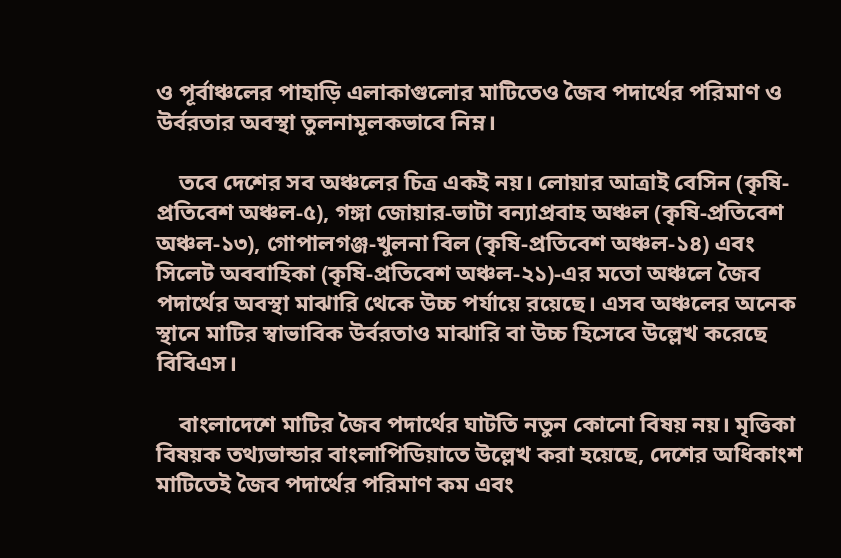ও পূর্বাঞ্চলের পাহাড়ি এলাকাগুলোর মাটিতেও জৈব পদার্থের পরিমাণ ও উর্বরতার অবস্থা তুলনামূলকভাবে নিম্ন।

    তবে দেশের সব অঞ্চলের চিত্র একই নয়। লোয়ার আত্রাই বেসিন (কৃষি-প্রতিবেশ অঞ্চল-৫), গঙ্গা জোয়ার-ভাটা বন্যাপ্রবাহ অঞ্চল (কৃষি-প্রতিবেশ অঞ্চল-১৩), গোপালগঞ্জ-খুলনা বিল (কৃষি-প্রতিবেশ অঞ্চল-১৪) এবং সিলেট অববাহিকা (কৃষি-প্রতিবেশ অঞ্চল-২১)-এর মতো অঞ্চলে জৈব পদার্থের অবস্থা মাঝারি থেকে উচ্চ পর্যায়ে রয়েছে। এসব অঞ্চলের অনেক স্থানে মাটির স্বাভাবিক উর্বরতাও মাঝারি বা উচ্চ হিসেবে উল্লেখ করেছে বিবিএস।

    বাংলাদেশে মাটির জৈব পদার্থের ঘাটতি নতুন কোনো বিষয় নয়। মৃত্তিকা বিষয়ক তথ্যভান্ডার বাংলাপিডিয়াতে উল্লেখ করা হয়েছে, দেশের অধিকাংশ মাটিতেই জৈব পদার্থের পরিমাণ কম এবং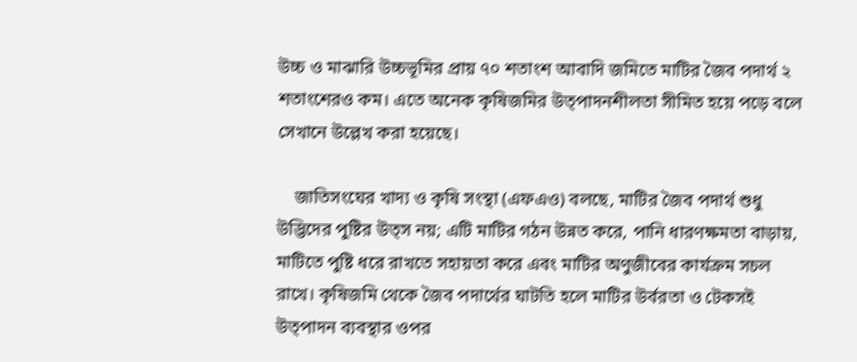উচ্চ ও মাঝারি উচ্চভূমির প্রায় ৭০ শতাংশ আবাদি জমিতে মাটির জৈব পদার্থ ২ শতাংশেরও কম। এতে অনেক কৃষিজমির উত্পাদনশীলতা সীমিত হয়ে পড়ে বলে সেখানে উল্লেখ করা হয়েছে।

    জাতিসংঘের খাদ্য ও কৃষি সংস্থা (এফএও) বলছে, মাটির জৈব পদার্থ শুধু উদ্ভিদের পুষ্টির উত্স নয়; এটি মাটির গঠন উন্নত করে, পানি ধারণক্ষমতা বাড়ায়, মাটিতে পুষ্টি ধরে রাখতে সহায়তা করে এবং মাটির অণুজীবের কার্যক্রম সচল রাখে। কৃষিজমি থেকে জৈব পদার্থের ঘাটতি হলে মাটির উর্বরতা ও টেকসই উত্পাদন ব্যবস্থার ওপর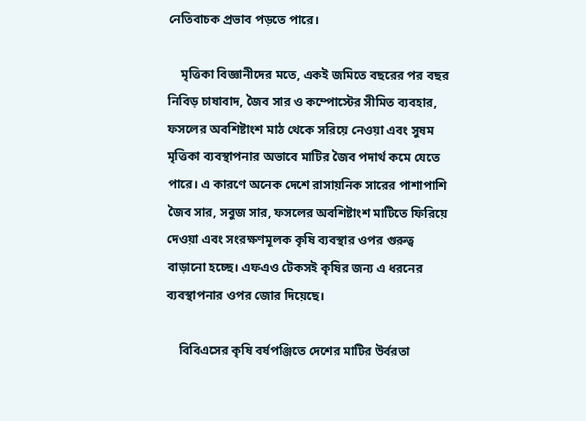নেতিবাচক প্রভাব পড়তে পারে।

    মৃত্তিকা বিজ্ঞানীদের মতে, একই জমিতে বছরের পর বছর নিবিড় চাষাবাদ, জৈব সার ও কম্পোস্টের সীমিত ব্যবহার, ফসলের অবশিষ্টাংশ মাঠ থেকে সরিয়ে নেওয়া এবং সুষম মৃত্তিকা ব্যবস্থাপনার অভাবে মাটির জৈব পদার্থ কমে যেতে পারে। এ কারণে অনেক দেশে রাসায়নিক সারের পাশাপাশি জৈব সার, সবুজ সার, ফসলের অবশিষ্টাংশ মাটিতে ফিরিয়ে দেওয়া এবং সংরক্ষণমূলক কৃষি ব্যবস্থার ওপর গুরুত্ব বাড়ানো হচ্ছে। এফএও টেকসই কৃষির জন্য এ ধরনের ব্যবস্থাপনার ওপর জোর দিয়েছে।

    বিবিএসের কৃষি বর্ষপঞ্জিতে দেশের মাটির উর্বরতা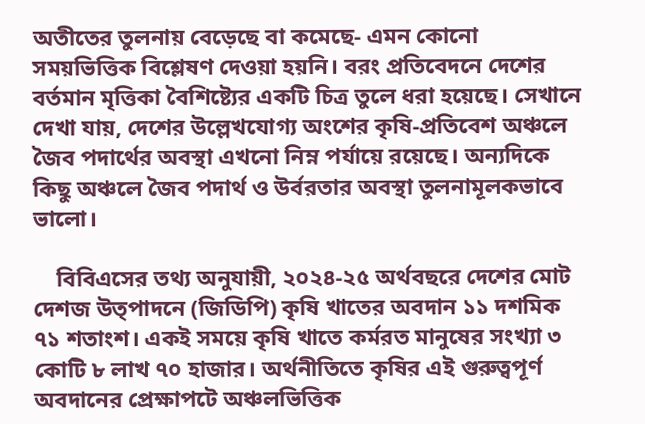অতীতের তুলনায় বেড়েছে বা কমেছে- এমন কোনো সময়ভিত্তিক বিশ্লেষণ দেওয়া হয়নি। বরং প্রতিবেদনে দেশের বর্তমান মৃত্তিকা বৈশিষ্ট্যের একটি চিত্র তুলে ধরা হয়েছে। সেখানে দেখা যায়, দেশের উল্লেখযোগ্য অংশের কৃষি-প্রতিবেশ অঞ্চলে জৈব পদার্থের অবস্থা এখনো নিম্ন পর্যায়ে রয়েছে। অন্যদিকে কিছু অঞ্চলে জৈব পদার্থ ও উর্বরতার অবস্থা তুলনামূলকভাবে ভালো।

    বিবিএসের তথ্য অনুযায়ী, ২০২৪-২৫ অর্থবছরে দেশের মোট দেশজ উত্পাদনে (জিডিপি) কৃষি খাতের অবদান ১১ দশমিক ৭১ শতাংশ। একই সময়ে কৃষি খাতে কর্মরত মানুষের সংখ্যা ৩ কোটি ৮ লাখ ৭০ হাজার। অর্থনীতিতে কৃষির এই গুরুত্বপূর্ণ অবদানের প্রেক্ষাপটে অঞ্চলভিত্তিক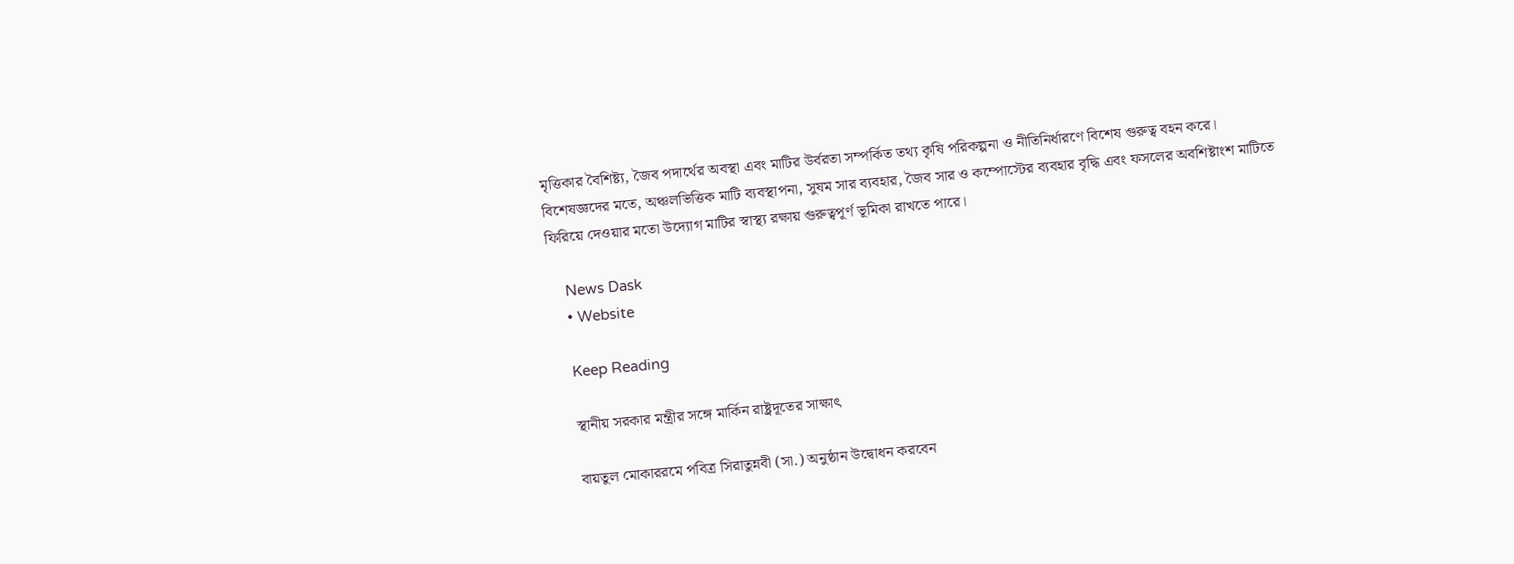মৃত্তিকার বৈশিষ্ট্য, জৈব পদার্থের অবস্থা এবং মাটির উর্বরতা সম্পর্কিত তথ্য কৃষি পরিকল্পনা ও নীতিনির্ধারণে বিশেষ গুরুত্ব বহন করে। বিশেষজ্ঞদের মতে, অঞ্চলভিত্তিক মাটি ব্যবস্থাপনা, সুষম সার ব্যবহার, জৈব সার ও কম্পোস্টের ব্যবহার বৃদ্ধি এবং ফসলের অবশিষ্টাংশ মাটিতে ফিরিয়ে দেওয়ার মতো উদ্যোগ মাটির স্বাস্থ্য রক্ষায় গুরুত্বপূর্ণ ভূমিকা রাখতে পারে।

    News Dask
    • Website

    Keep Reading

    স্থানীয় সরকার মন্ত্রীর সঙ্গে মার্কিন রাষ্ট্রদূতের সাক্ষাৎ

    বায়তুল মোকাররমে পবিত্র সিরাতুন্নবী (সা.) অনুষ্ঠান উদ্বোধন করবেন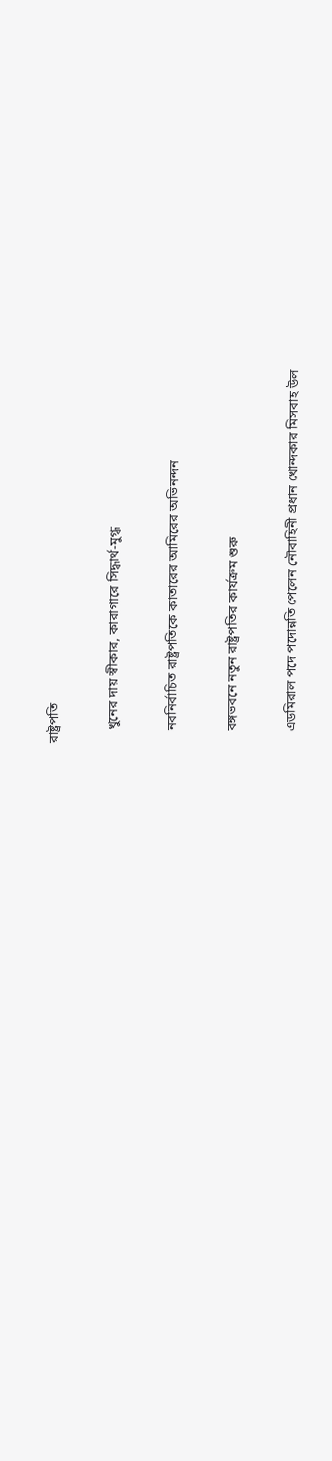রাষ্ট্রপতি

    খুনের দায় স্বীকার, কারাগারে সিদ্ধার্থ-মুগ্ধ

    নবনির্বাচিত রাষ্ট্রপতিকে কাতারের আমিরের অভিনন্দন

    বঙ্গভবনে নতুন রাষ্ট্রপতির কার্যক্রম শুরু

    এডমিরাল পদে পদোন্নতি পেলেন নৌবাহিনী প্রধান খোন্দকার মিসবাহ উল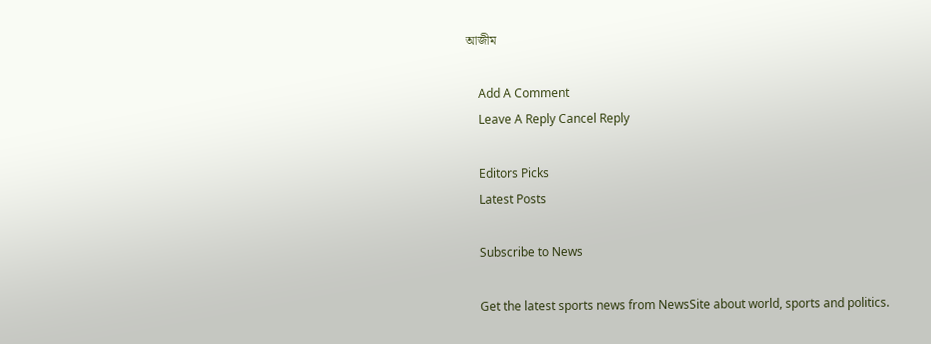আজীম

    Add A Comment
    Leave A Reply Cancel Reply

    Editors Picks
    Latest Posts

    Subscribe to News

    Get the latest sports news from NewsSite about world, sports and politics.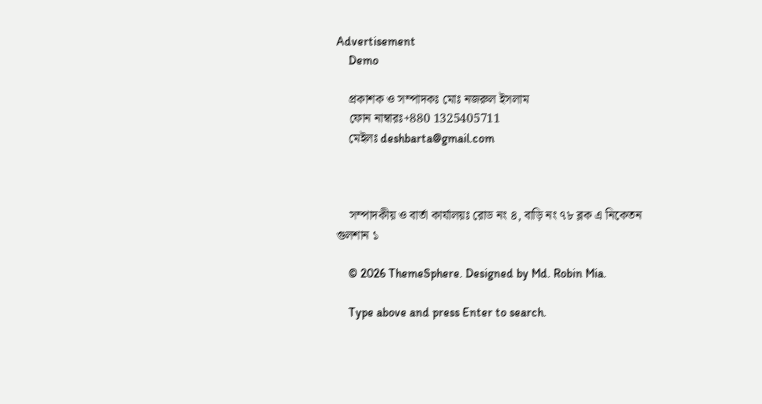Advertisement
    Demo

    প্রকাশক ও সম্পাদকঃ মোঃ নজরুল ইসলাম
    ফোন নাম্বারঃ+880 1325405711
    মেইলঃ deshbarta@gmail.com



    সম্পাদকীয় ও বার্তা কার্যালয়ঃ রোড নং ৪, বাড়ি নং ৭৮ ব্লক এ নিকেতন গুলশান ১

    © 2026 ThemeSphere. Designed by Md. Robin Mia.

    Type above and press Enter to search.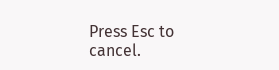Press Esc to cancel.